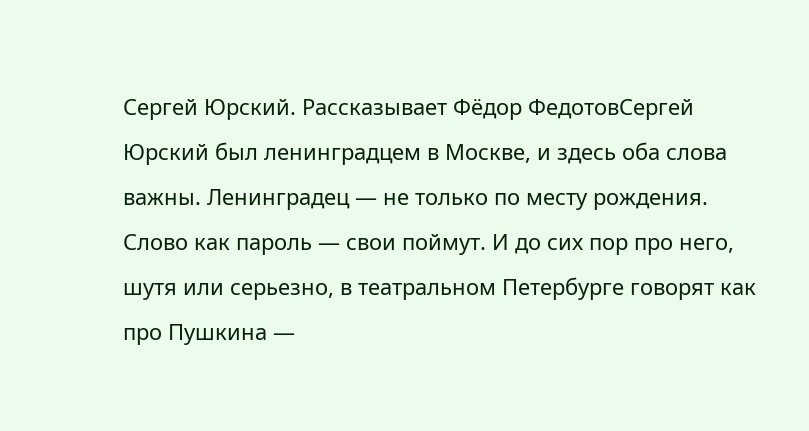Сергей Юрский. Рассказывает Фёдор ФедотовСергей Юрский был ленинградцем в Москве, и здесь оба слова важны. Ленинградец — не только по месту рождения. Слово как пароль — свои поймут. И до сих пор про него, шутя или серьезно, в театральном Петербурге говорят как про Пушкина —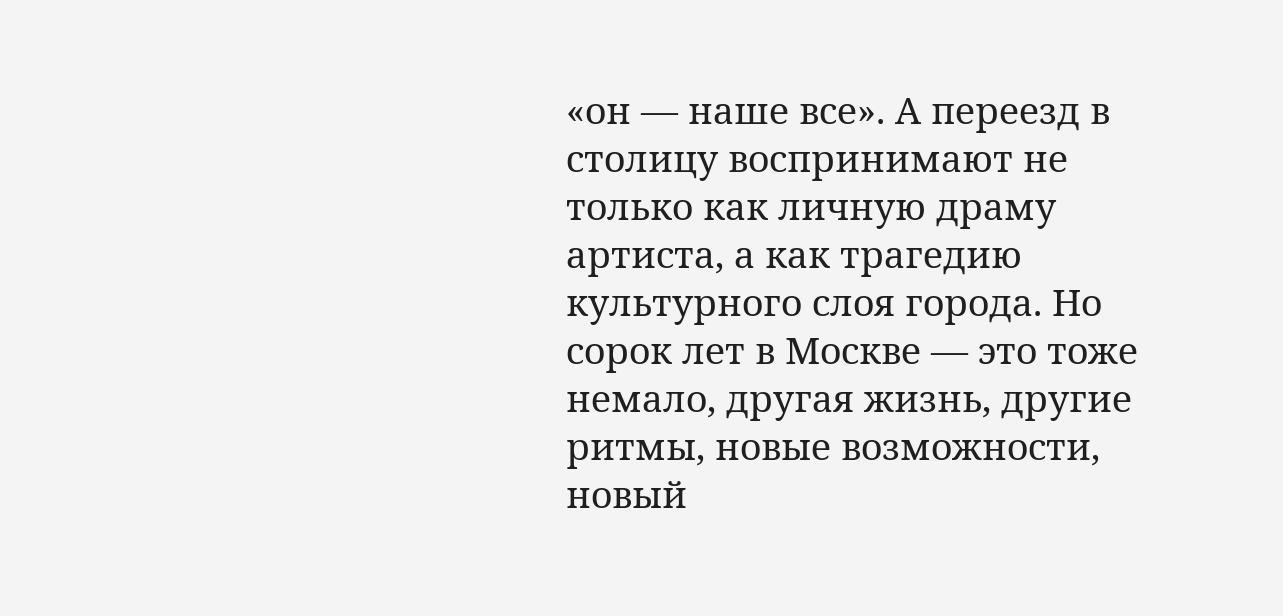«он — наше все». А переезд в столицу воспринимают не только как личную драму артиста, а как трагедию культурного слоя города. Но сорок лет в Москве — это тоже немало, другая жизнь, другие ритмы, новые возможности, новый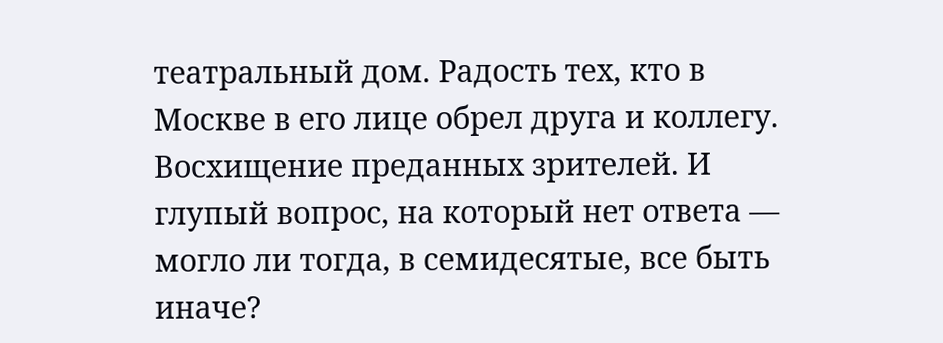театральный дом. Радость тех, кто в Москве в его лице обрел друга и коллегу. Восхищение преданных зрителей. И глупый вопрос, на который нет ответа — могло ли тогда, в семидесятые, все быть иначе?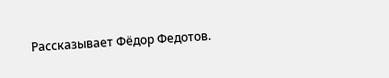Рассказывает Фёдор Федотов.